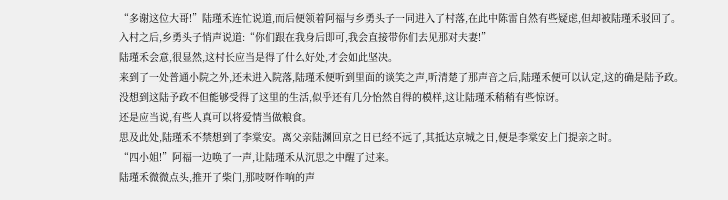“多谢这位大哥!”陆瑾禾连忙说道,而后便领着阿福与乡勇头子一同进入了村落,在此中陈雷自然有些疑虑,但却被陆瑾禾驳回了。
入村之后,乡勇头子悄声说道:“你们跟在我身后即可,我会直接带你们去见那对夫妻!”
陆瑾禾会意,很显然,这村长应当是得了什么好处,才会如此坚决。
来到了一处普通小院之外,还未进入院落,陆瑾禾便听到里面的谈笑之声,听清楚了那声音之后,陆瑾禾便可以认定,这的确是陆予政。
没想到这陆予政不但能够受得了这里的生活,似乎还有几分怡然自得的模样,这让陆瑾禾稍稍有些惊讶。
还是应当说,有些人真可以将爱情当做粮食。
思及此处,陆瑾禾不禁想到了李棠安。离父亲陆渊回京之日已经不远了,其抵达京城之日,便是李棠安上门提亲之时。
“四小姐!”阿福一边唤了一声,让陆瑾禾从沉思之中醒了过来。
陆瑾禾微微点头,推开了柴门,那吱呀作响的声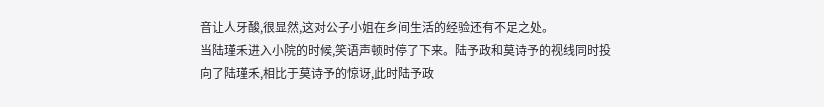音让人牙酸,很显然,这对公子小姐在乡间生活的经验还有不足之处。
当陆瑾禾进入小院的时候,笑语声顿时停了下来。陆予政和莫诗予的视线同时投向了陆瑾禾,相比于莫诗予的惊讶,此时陆予政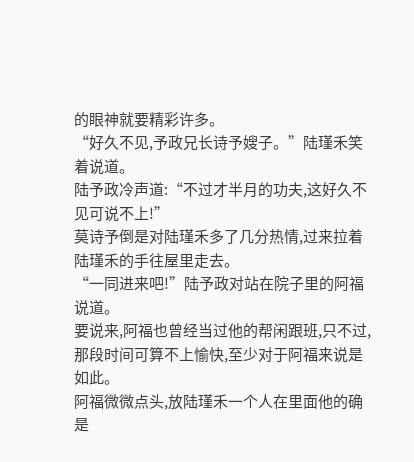的眼神就要精彩许多。
“好久不见,予政兄长诗予嫂子。”陆瑾禾笑着说道。
陆予政冷声道:“不过才半月的功夫,这好久不见可说不上!”
莫诗予倒是对陆瑾禾多了几分热情,过来拉着陆瑾禾的手往屋里走去。
“一同进来吧!”陆予政对站在院子里的阿福说道。
要说来,阿福也曾经当过他的帮闲跟班,只不过,那段时间可算不上愉快,至少对于阿福来说是如此。
阿福微微点头,放陆瑾禾一个人在里面他的确是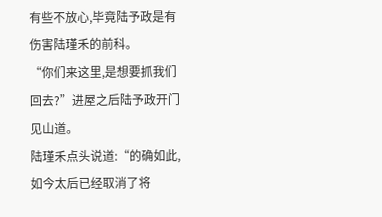有些不放心,毕竟陆予政是有伤害陆瑾禾的前科。
“你们来这里,是想要抓我们回去?”进屋之后陆予政开门见山道。
陆瑾禾点头说道:“的确如此,如今太后已经取消了将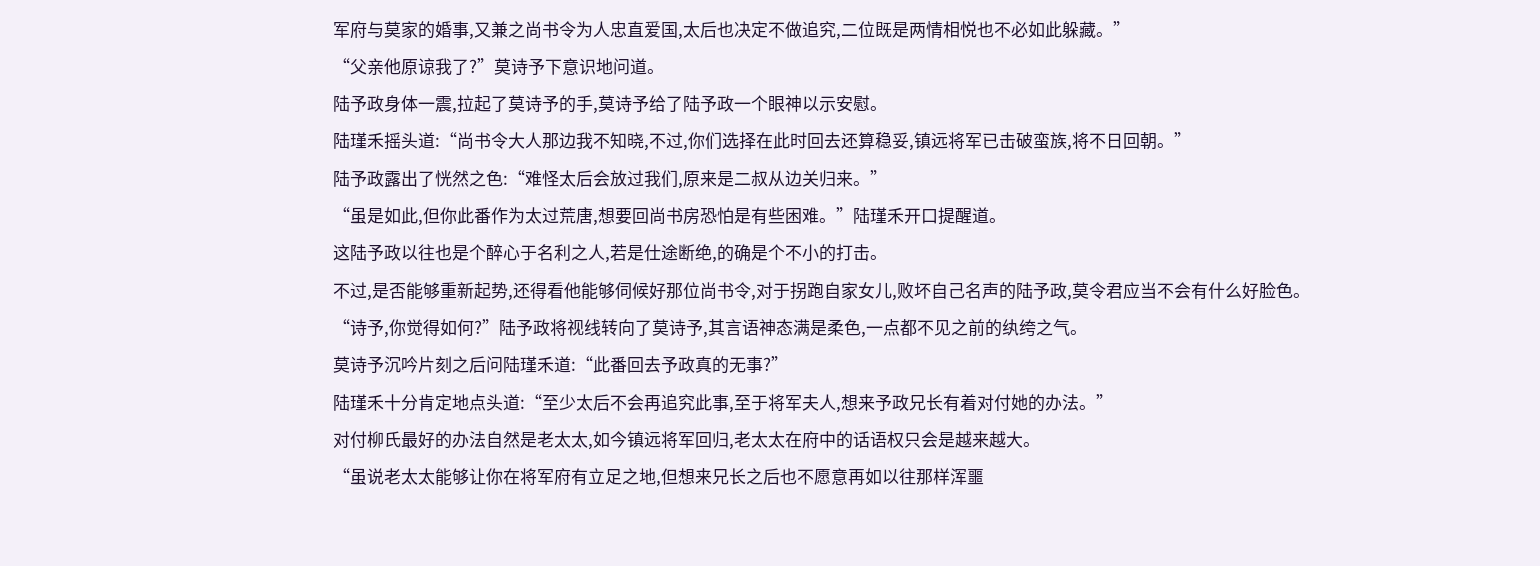军府与莫家的婚事,又兼之尚书令为人忠直爱国,太后也决定不做追究,二位既是两情相悦也不必如此躲藏。”
“父亲他原谅我了?”莫诗予下意识地问道。
陆予政身体一震,拉起了莫诗予的手,莫诗予给了陆予政一个眼神以示安慰。
陆瑾禾摇头道:“尚书令大人那边我不知晓,不过,你们选择在此时回去还算稳妥,镇远将军已击破蛮族,将不日回朝。”
陆予政露出了恍然之色:“难怪太后会放过我们,原来是二叔从边关归来。”
“虽是如此,但你此番作为太过荒唐,想要回尚书房恐怕是有些困难。”陆瑾禾开口提醒道。
这陆予政以往也是个醉心于名利之人,若是仕途断绝,的确是个不小的打击。
不过,是否能够重新起势,还得看他能够伺候好那位尚书令,对于拐跑自家女儿,败坏自己名声的陆予政,莫令君应当不会有什么好脸色。
“诗予,你觉得如何?”陆予政将视线转向了莫诗予,其言语神态满是柔色,一点都不见之前的纨绔之气。
莫诗予沉吟片刻之后问陆瑾禾道:“此番回去予政真的无事?”
陆瑾禾十分肯定地点头道:“至少太后不会再追究此事,至于将军夫人,想来予政兄长有着对付她的办法。”
对付柳氏最好的办法自然是老太太,如今镇远将军回归,老太太在府中的话语权只会是越来越大。
“虽说老太太能够让你在将军府有立足之地,但想来兄长之后也不愿意再如以往那样浑噩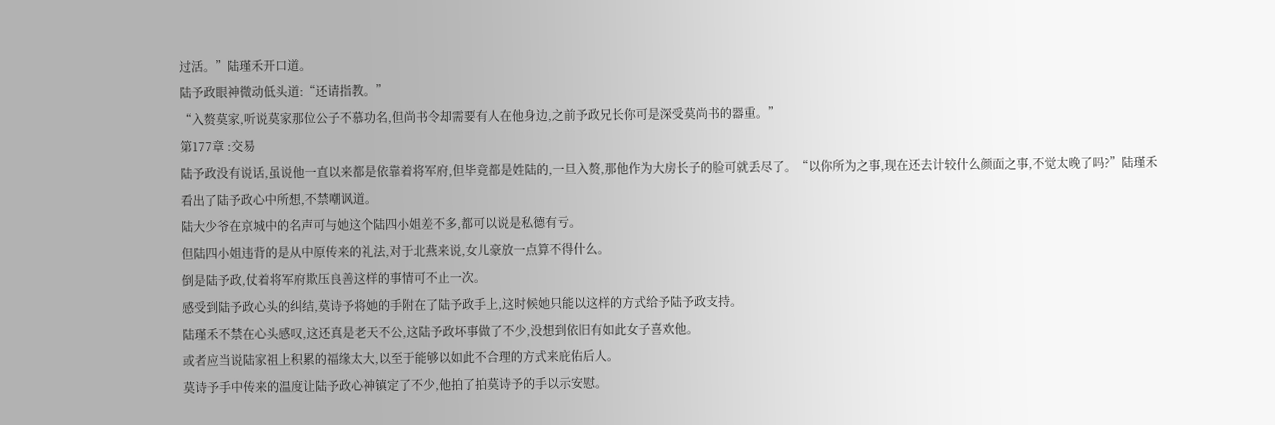过活。”陆瑾禾开口道。
陆予政眼神微动低头道:“还请指教。”
“入赘莫家,听说莫家那位公子不慕功名,但尚书令却需要有人在他身边,之前予政兄长你可是深受莫尚书的器重。”
第177章 :交易
陆予政没有说话,虽说他一直以来都是依靠着将军府,但毕竟都是姓陆的,一旦入赘,那他作为大房长子的脸可就丢尽了。“以你所为之事,现在还去计较什么颜面之事,不觉太晚了吗?”陆瑾禾看出了陆予政心中所想,不禁嘲讽道。
陆大少爷在京城中的名声可与她这个陆四小姐差不多,都可以说是私德有亏。
但陆四小姐违背的是从中原传来的礼法,对于北燕来说,女儿豪放一点算不得什么。
倒是陆予政,仗着将军府欺压良善这样的事情可不止一次。
感受到陆予政心头的纠结,莫诗予将她的手附在了陆予政手上,这时候她只能以这样的方式给予陆予政支持。
陆瑾禾不禁在心头感叹,这还真是老天不公,这陆予政坏事做了不少,没想到依旧有如此女子喜欢他。
或者应当说陆家祖上积累的福缘太大,以至于能够以如此不合理的方式来庇佑后人。
莫诗予手中传来的温度让陆予政心神镇定了不少,他拍了拍莫诗予的手以示安慰。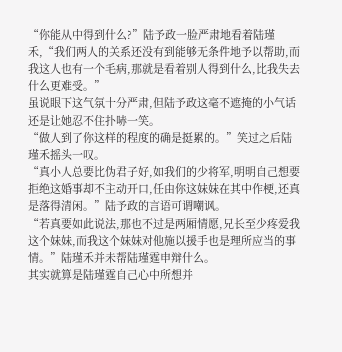“你能从中得到什么?”陆予政一脸严肃地看着陆瑾禾,“我们两人的关系还没有到能够无条件地予以帮助,而我这人也有一个毛病,那就是看着别人得到什么,比我失去什么更难受。”
虽说眼下这气氛十分严肃,但陆予政这毫不遮掩的小气话还是让她忍不住扑哧一笑。
“做人到了你这样的程度的确是挺累的。”笑过之后陆瑾禾摇头一叹。
“真小人总要比伪君子好,如我们的少将军,明明自己想要拒绝这婚事却不主动开口,任由你这妹妹在其中作梗,还真是落得清闲。”陆予政的言语可谓嘲讽。
“若真要如此说法,那也不过是两厢情愿,兄长至少疼爱我这个妹妹,而我这个妹妹对他施以援手也是理所应当的事情。”陆瑾禾并未帮陆瑾霆申辩什么。
其实就算是陆瑾霆自己心中所想并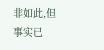非如此,但事实已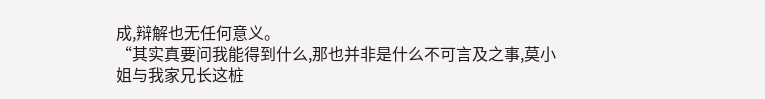成,辩解也无任何意义。
“其实真要问我能得到什么,那也并非是什么不可言及之事,莫小姐与我家兄长这桩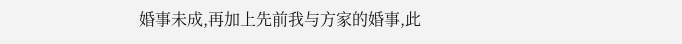婚事未成,再加上先前我与方家的婚事,此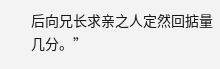后向兄长求亲之人定然回掂量几分。”